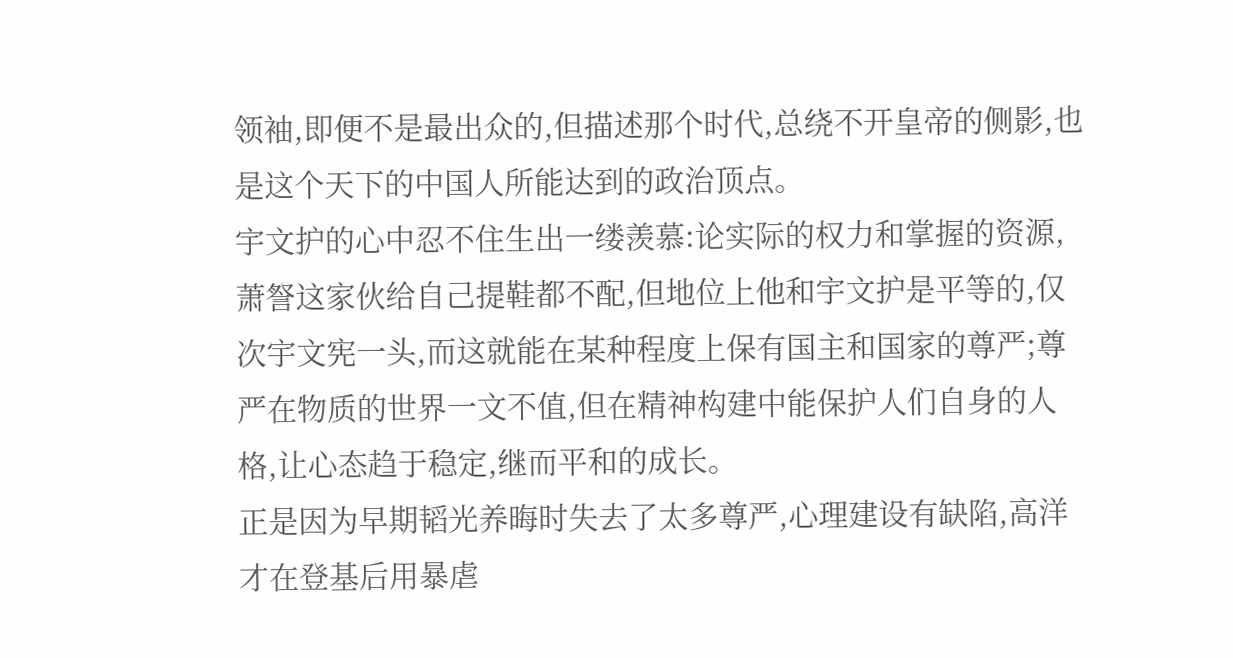领袖,即便不是最出众的,但描述那个时代,总绕不开皇帝的侧影,也是这个天下的中国人所能达到的政治顶点。
宇文护的心中忍不住生出一缕羡慕:论实际的权力和掌握的资源,萧詧这家伙给自己提鞋都不配,但地位上他和宇文护是平等的,仅次宇文宪一头,而这就能在某种程度上保有国主和国家的尊严;尊严在物质的世界一文不值,但在精神构建中能保护人们自身的人格,让心态趋于稳定,继而平和的成长。
正是因为早期韬光养晦时失去了太多尊严,心理建设有缺陷,高洋才在登基后用暴虐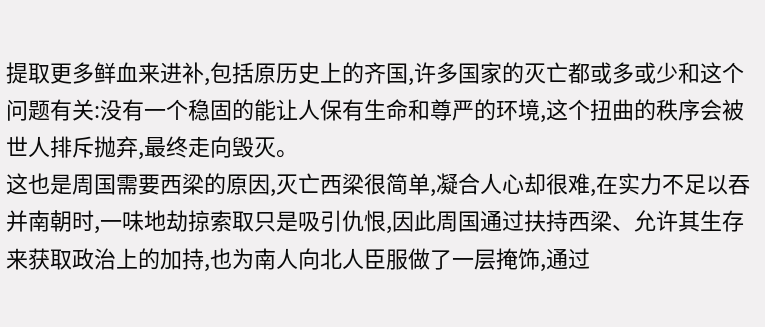提取更多鲜血来进补,包括原历史上的齐国,许多国家的灭亡都或多或少和这个问题有关:没有一个稳固的能让人保有生命和尊严的环境,这个扭曲的秩序会被世人排斥抛弃,最终走向毁灭。
这也是周国需要西梁的原因,灭亡西梁很简单,凝合人心却很难,在实力不足以吞并南朝时,一味地劫掠索取只是吸引仇恨,因此周国通过扶持西梁、允许其生存来获取政治上的加持,也为南人向北人臣服做了一层掩饰,通过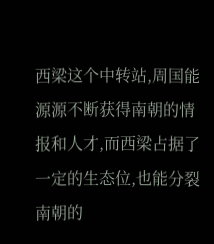西梁这个中转站,周国能源源不断获得南朝的情报和人才,而西梁占据了一定的生态位,也能分裂南朝的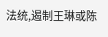法统,遏制王琳或陈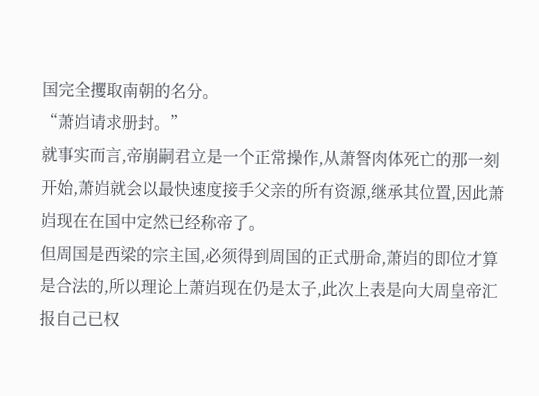国完全攫取南朝的名分。
“萧岿请求册封。”
就事实而言,帝崩嗣君立是一个正常操作,从萧詧肉体死亡的那一刻开始,萧岿就会以最快速度接手父亲的所有资源,继承其位置,因此萧岿现在在国中定然已经称帝了。
但周国是西梁的宗主国,必须得到周国的正式册命,萧岿的即位才算是合法的,所以理论上萧岿现在仍是太子,此次上表是向大周皇帝汇报自己已权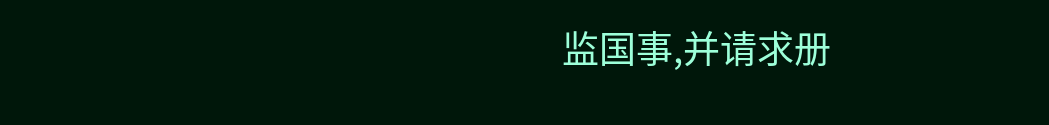监国事,并请求册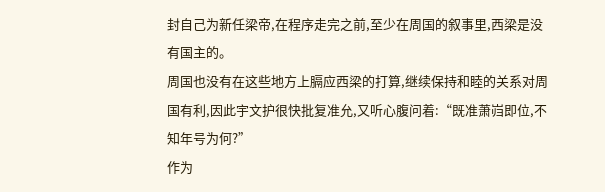封自己为新任梁帝,在程序走完之前,至少在周国的叙事里,西梁是没有国主的。
周国也没有在这些地方上膈应西梁的打算,继续保持和睦的关系对周国有利,因此宇文护很快批复准允,又听心腹问着:“既准萧岿即位,不知年号为何?”
作为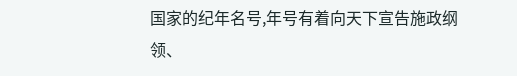国家的纪年名号,年号有着向天下宣告施政纲领、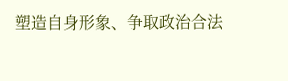塑造自身形象、争取政治合法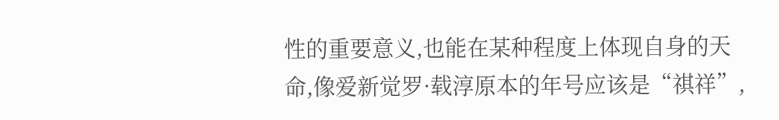性的重要意义,也能在某种程度上体现自身的天命,像爱新觉罗·载淳原本的年号应该是“祺祥”,